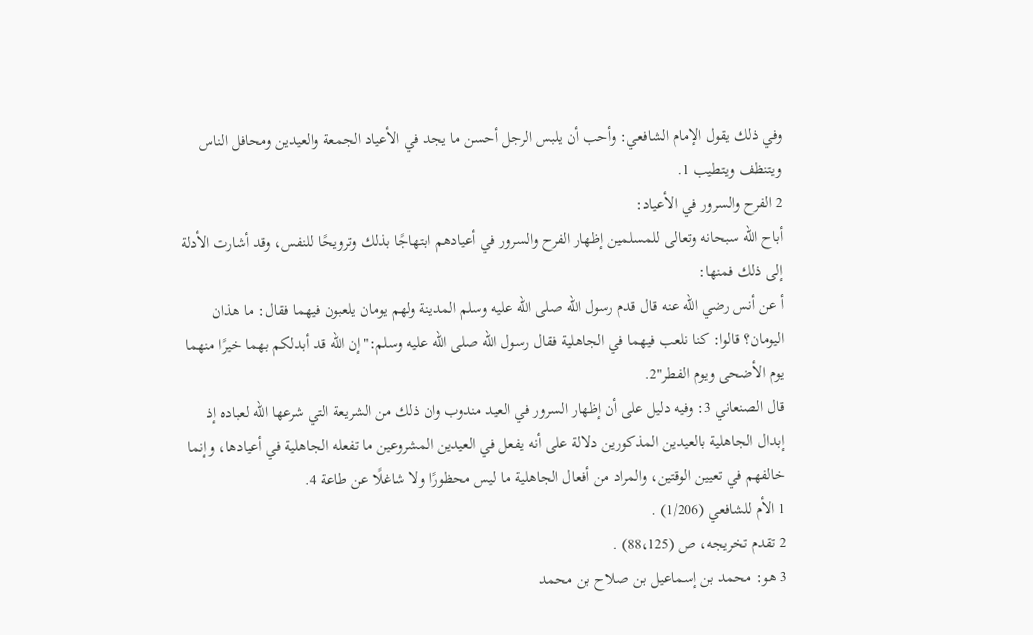وفي ذلك يقول الإمام الشافعي: وأحب أن يلبس الرجل أحسن ما يجد في الأعياد الجمعة والعيدين ومحافل الناس ويتنظف ويتطيب 1.
2 الفرح والسرور في الأعياد:
أباح الله سبحانه وتعالى للمسلمين إظهار الفرح والسرور في أعيادهم ابتهاجًا بذلك وترويحًا للنفس، وقد أشارت الأدلة إلى ذلك فمنها:
أ عن أنس رضي الله عنه قال قدم رسول الله صلى الله عليه وسلم المدينة ولهم يومان يلعبون فيهما فقال: ما هذان اليومان؟ قالوا: كنا نلعب فيهما في الجاهلية فقال رسول الله صلى الله عليه وسلم:"إن الله قد أبدلكم بهما خيرًا منهما يوم الأضحى ويوم الفطر"2.
قال الصنعاني 3: وفيه دليل على أن إظهار السرور في العيد مندوب وان ذلك من الشريعة التي شرعها الله لعباده إذ إبدال الجاهلية بالعيدين المذكورين دلالة على أنه يفعل في العيدين المشروعين ما تفعله الجاهلية في أعيادها، وإنما خالفهم في تعيين الوقتين، والمراد من أفعال الجاهلية ما ليس محظورًا ولا شاغلًا عن طاعة 4.
1 الأم للشافعي (1/206) .
2 تقدم تخريجه، ص (88،125) .
3 هو: محمد بن إسماعيل بن صلاح بن محمد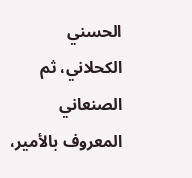الحسني الكحلاني، ثم الصنعاني المعروف بالأمير،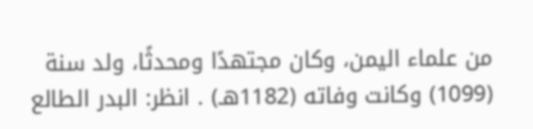من علماء اليمن، وكان مجتهدًا ومحدثًا، ولد سنة (1099) وكانت وفاته (1182هـ) . انظر: البدر الطالع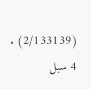(2/133139) .
4 سبل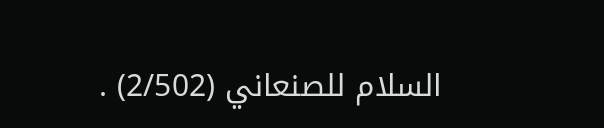السلام للصنعاني (2/502) .